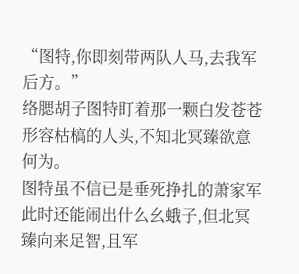“图特,你即刻带两队人马,去我军后方。”
络腮胡子图特盯着那一颗白发苍苍形容枯槁的人头,不知北冥臻欲意何为。
图特虽不信已是垂死挣扎的萧家军此时还能闹出什么幺蛾子,但北冥臻向来足智,且军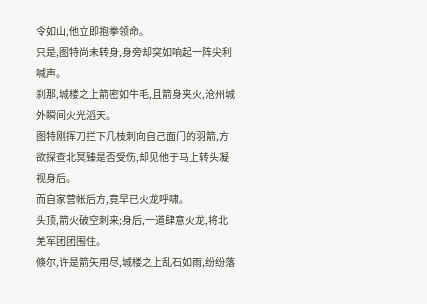令如山,他立即抱拳领命。
只是,图特尚未转身,身旁却突如响起一阵尖利喊声。
刹那,城楼之上箭密如牛毛,且箭身夹火,沧州城外瞬间火光滔天。
图特刚挥刀拦下几枝刺向自己面门的羽箭,方欲探查北冥臻是否受伤,却见他于马上转头凝视身后。
而自家营帐后方,竟早已火龙呼啸。
头顶,箭火破空刺来;身后,一道肆意火龙,将北羌军团团围住。
倏尔,许是箭矢用尽,城楼之上乱石如雨,纷纷落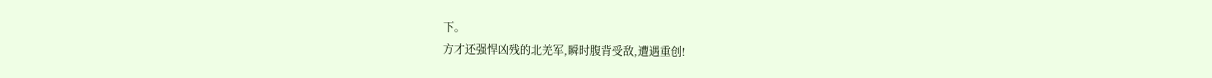下。
方才还强悍凶残的北羌军,瞬时腹背受敌,遭遇重创!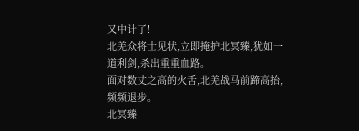又中计了!
北羌众将士见状,立即掩护北冥臻,犹如一道利剑,杀出重重血路。
面对数丈之高的火舌,北羌战马前蹄高抬,频频退步。
北冥臻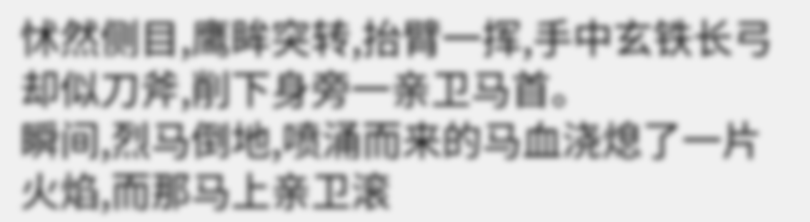怵然侧目,鹰眸突转,抬臂一挥,手中玄铁长弓却似刀斧,削下身旁一亲卫马首。
瞬间,烈马倒地,喷涌而来的马血浇熄了一片火焰,而那马上亲卫滚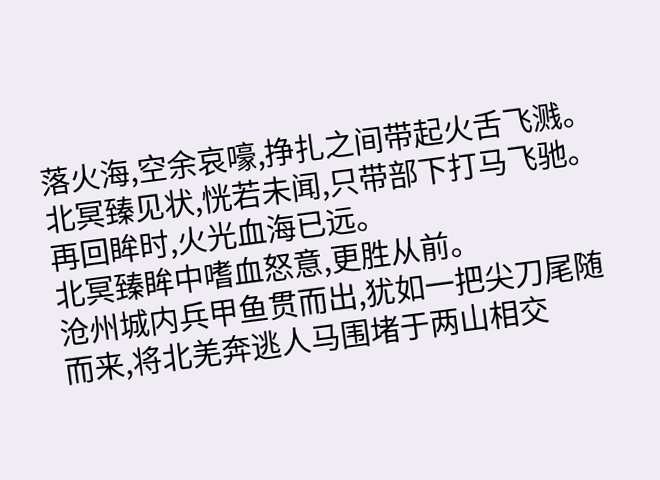落火海,空余哀嚎,挣扎之间带起火舌飞溅。
北冥臻见状,恍若未闻,只带部下打马飞驰。
再回眸时,火光血海已远。
北冥臻眸中嗜血怒意,更胜从前。
沧州城内兵甲鱼贯而出,犹如一把尖刀尾随而来,将北羌奔逃人马围堵于两山相交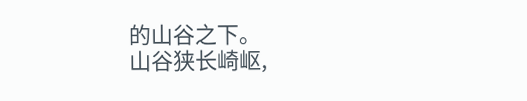的山谷之下。
山谷狭长崎岖,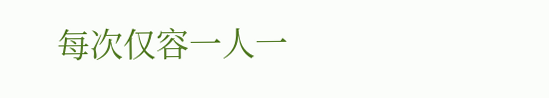每次仅容一人一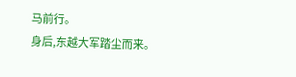马前行。
身后,东越大军踏尘而来。